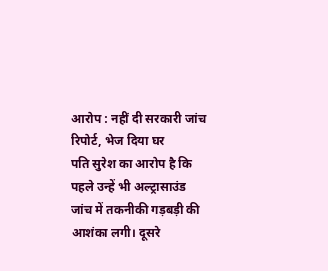आरोप : नहीं दी सरकारी जांच रिपोर्ट, भेज दिया घर
पति सुरेश का आरोप है कि पहले उन्हें भी अल्ट्रासाउंड जांच में तकनीकी गड़बड़ी की आशंका लगी। दूसरे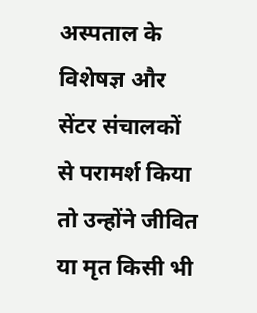अस्पताल के विशेषज्ञ और सेंटर संचालकों से परामर्श किया तो उन्होंने जीवित या मृत किसी भी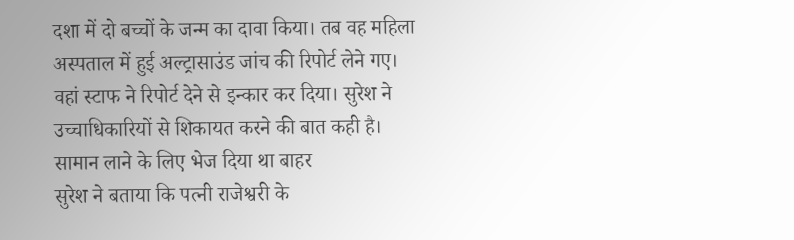दशा में दो बच्चों के जन्म का दावा किया। तब वह महिला अस्पताल में हुई अल्ट्रासाउंड जांच की रिपोर्ट लेने गए। वहां स्टाफ ने रिपोर्ट देने से इन्कार कर दिया। सुरेश ने उच्चाधिकारियों से शिकायत करने की बात कही है।
सामान लाने के लिए भेज दिया था बाहर
सुरेश ने बताया कि पत्नी राजेश्वरी के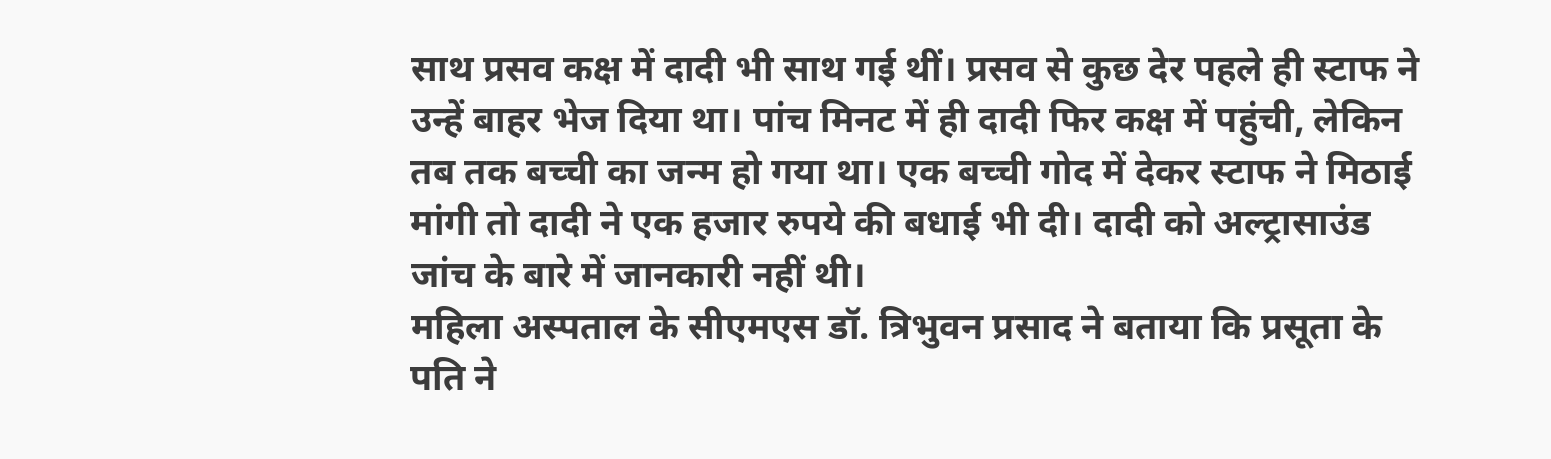साथ प्रसव कक्ष में दादी भी साथ गई थीं। प्रसव से कुछ देर पहले ही स्टाफ ने उन्हें बाहर भेज दिया था। पांच मिनट में ही दादी फिर कक्ष में पहुंची, लेकिन तब तक बच्ची का जन्म हो गया था। एक बच्ची गोद में देकर स्टाफ ने मिठाई मांगी तो दादी ने एक हजार रुपये की बधाई भी दी। दादी को अल्ट्रासाउंड जांच के बारे में जानकारी नहीं थी।
महिला अस्पताल के सीएमएस डॉ. त्रिभुवन प्रसाद ने बताया कि प्रसूता के पति ने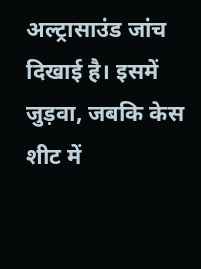अल्ट्रासाउंड जांच दिखाई है। इसमें जुड़वा, जबकि केस शीट में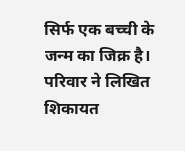सिर्फ एक बच्ची के जन्म का जिक्र है। परिवार ने लिखित शिकायत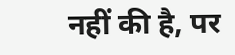नहीं की है, पर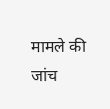मामले की जांच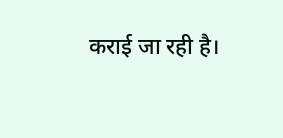कराई जा रही है।